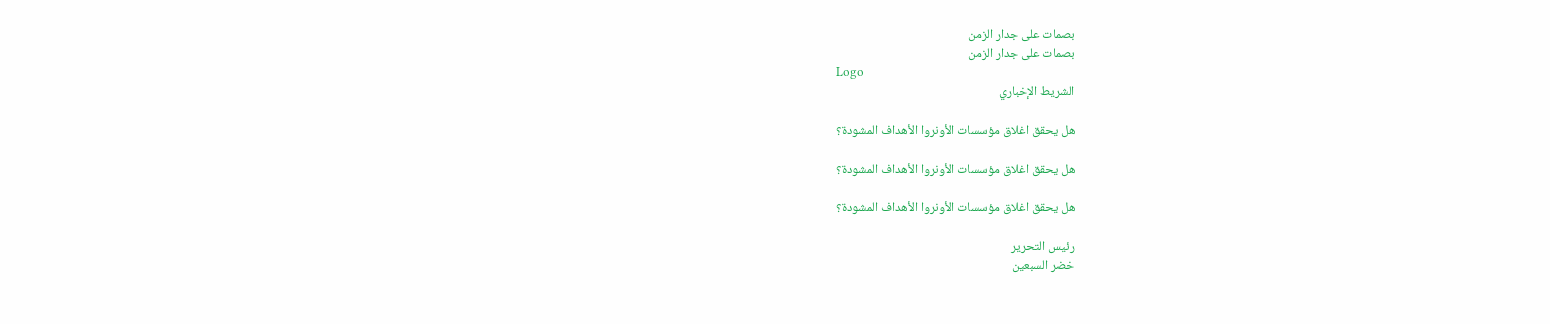بصمات على جدار الزمن
بصمات على جدار الزمن
Logo
الشريط الإخباري

هل يحقق اغلاق مؤسسات الأونروا الأهداف المشودة؟

هل يحقق اغلاق مؤسسات الأونروا الأهداف المشودة؟

هل يحقق اغلاق مؤسسات الأونروا الأهداف المشودة؟

رئيس التحرير
خضر السبعين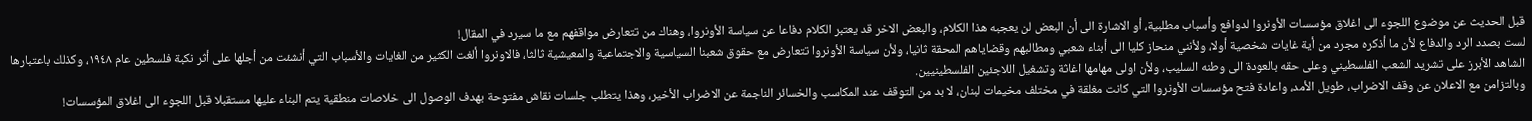قبل الحديث عن موضوع اللجوء الى اغلاق مؤسسات الأونروا لدوافع وأسباب مطلبية، أو الاشارة الى أن البعض لن يعجبه هذا الكلام، والبعض الاخر قد يعتبر الكلام دفاعا عن سياسة الأونروا، وهناك من تتعارض مواقفهم مع ما سيرد في المقال!
لست بصدد الرد والدفاع لأن ما أذكره مجرد من أية غايات شخصية أولا، ولأنني منحاز كليا الى أبناء شعبي ومطالبهم وقضاياهم المحقة ثانيا، ولأن سياسة الأونروا تتعارض مع حقوق شعبنا السياسية والاجتماعية والمعيشية ثالثا، فالاونروا ألغت الكثير من الغايات والأسباب التي أنشئت من أجلها على أثر نكبة فلسطين عام ١٩٤٨، وكذلك باعتبارها الشاهد الأبرز على تشريد الشعب الفلسطيني وعلى حقه بالعودة الى وطنه السليب، ولأن اولى مهامها اغاثة وتشغيل اللاجئين الفلسطينيين.
وبالتزامن مع الاعلان عن وقف الاضراب، طويل الأمد، واعادة فتح مؤسسات الأونروا التي كانت مغلقة في مختلف مخيمات لبنان، لا بد من التوقف عند المكاسب والخسائر الناجمة عن الاضراب الأخير، وهذا يتطلب جلسات نقاش مفتوحة بهدف الوصول الى خلاصات منطقية يتم البناء عليها مستقبلا قبل اللجوء الى اغلاق المؤسسات!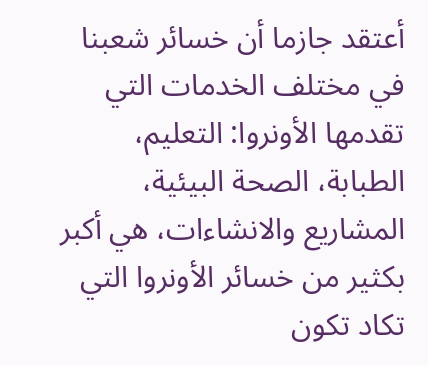أعتقد جازما أن خسائر شعبنا في مختلف الخدمات التي تقدمها الأونروا: التعليم، الطبابة، الصحة البيئية، المشاريع والانشاءات، هي أكبر بكثير من خسائر الأونروا التي تكاد تكون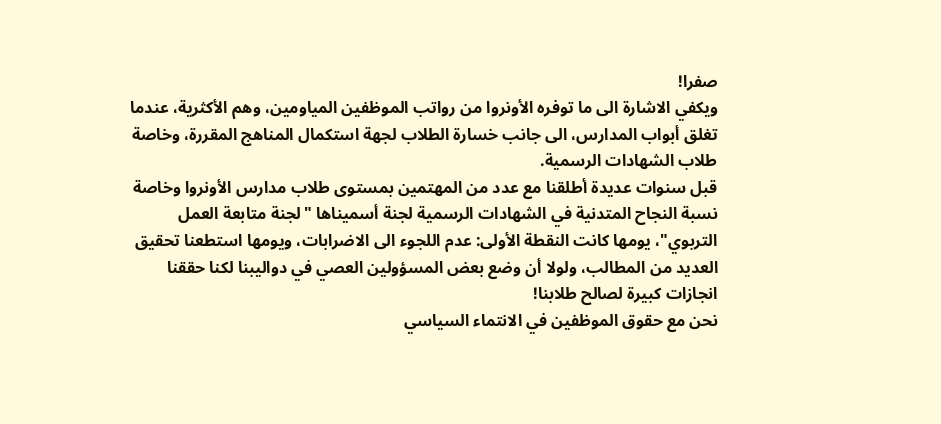صفرا!
ويكفي الاشارة الى ما توفره الأونروا من رواتب الموظفين المياومين، وهم الأكثرية، عندما تغلق أبواب المدارس، الى جانب خسارة الطلاب لجهة استكمال المناهج المقررة، وخاصة طلاب الشهادات الرسمية.
قبل سنوات عديدة أطلقنا مع عدد من المهتمين بمستوى طلاب مدارس الأونروا وخاصة نسبة النجاح المتدنية في الشهادات الرسمية لجنة أسميناها "لجنة متابعة العمل التربوي"، يومها كانت النقطة الأولى: عدم اللجوء الى الاضرابات، ويومها استطعنا تحقيق العديد من المطالب، ولولا أن وضع بعض المسؤولين العصي في دواليبنا لكنا حققنا انجازات كبيرة لصالح طلابنا!
نحن مع حقوق الموظفين في الانتماء السياسي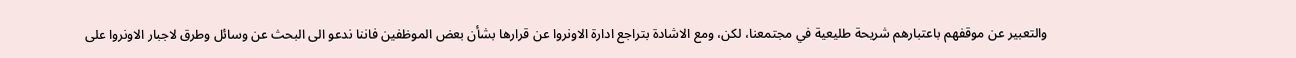والتعبير عن موقفهم باعتبارهم شريحة طليعية في مجتمعنا، لكن، ومع الاشادة بتراجع ادارة الاونروا عن قرارها بشأن بعض الموظفين فاننا ندعو الى البحث عن وسائل وطرق لاجبار الاونروا على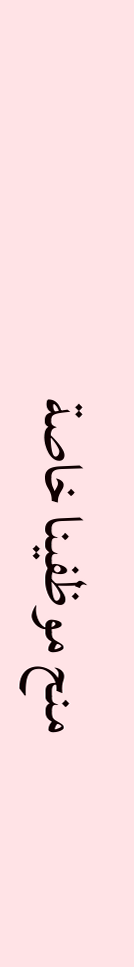منح موظفينا خاصة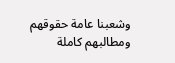وشعبنا عامة حقوقهم ومطالبهم كاملة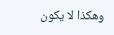وهكذا لا يكون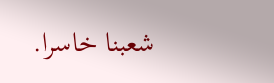شعبنا خاسرا.